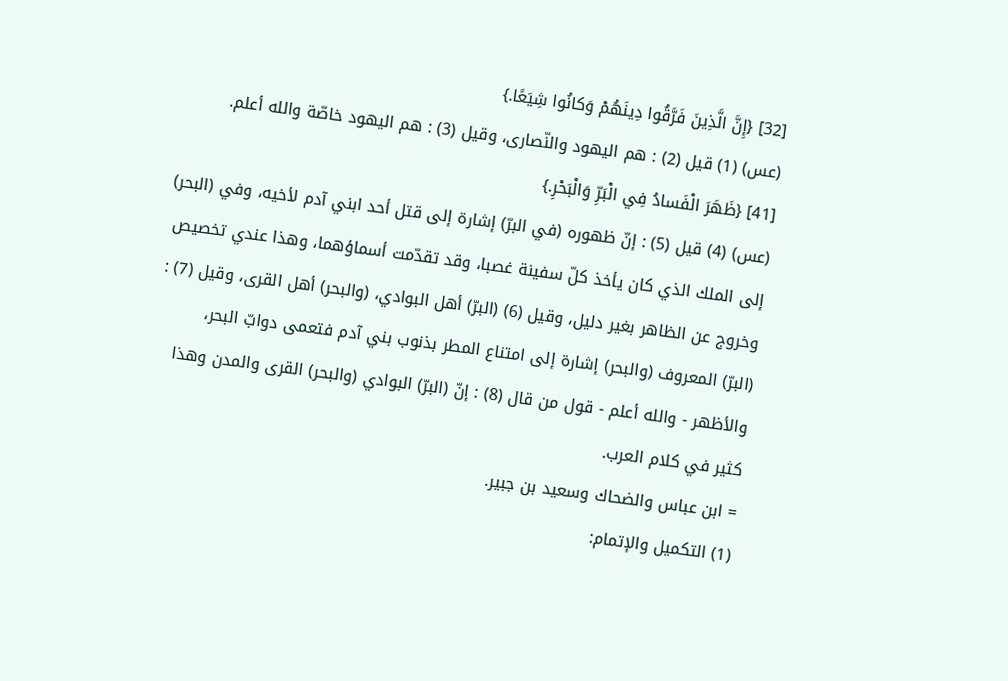[32] {إِنَّ الَّذِينَ فَرَّقُوا دِينَهُمْ وَكانُوا شِيَعًا.}
(عس) (1) قيل (2) : هم اليهود والنّصارى، وقيل (3) : هم اليهود خاصّة والله أعلم.
[41] {ظَهَرَ الْفَسادُ فِي الْبَرِّ وَالْبَحْرِ.}
(عس) (4) قيل (5) : إنّ ظهوره (في البرّ) إشارة إلى قتل أحد ابني آدم لأخيه، وفي (البحر) إلى الملك الذي كان يأخذ كلّ سفينة غصبا، وقد تقدّمت أسماؤهما، وهذا عندي تخصيص وخروج عن الظاهر بغير دليل، وقيل (6) (البرّ) أهل البوادي، (والبحر) أهل القرى، وقيل (7) : (البرّ) المعروف (والبحر) إشارة إلى امتناع المطر بذنوب بني آدم فتعمى دوابّ البحر، والأظهر - والله أعلم - قول من قال (8) : إنّ (البرّ) البوادي (والبحر) القرى والمدن وهذا كثير في كلام العرب.
= ابن عباس والضحاك وسعيد بن جبير.
(1) التكميل والإتمام: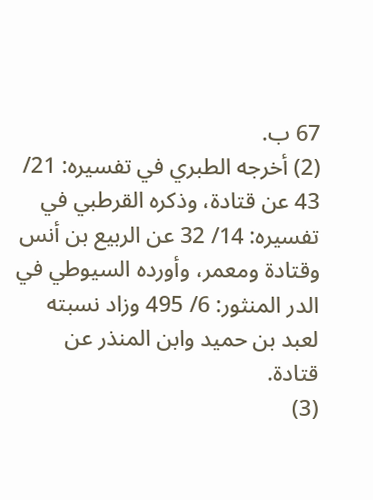67 ب.
(2) أخرجه الطبري في تفسيره: 21/ 43 عن قتادة، وذكره القرطبي في تفسيره: 14/ 32 عن الربيع بن أنس وقتادة ومعمر، وأورده السيوطي في الدر المنثور: 6/ 495 وزاد نسبته لعبد بن حميد وابن المنذر عن قتادة.
(3)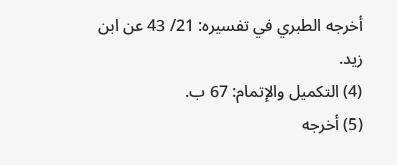أخرجه الطبري في تفسيره: 21/ 43 عن ابن زيد.
(4) التكميل والإتمام: 67 ب.
(5) أخرجه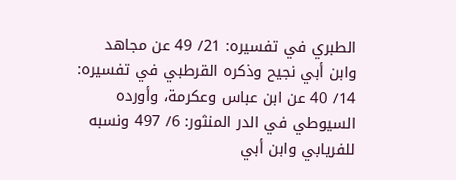الطبري في تفسيره: 21/ 49 عن مجاهد وابن أبي نجيح وذكره القرطبي في تفسيره: 14/ 40 عن ابن عباس وعكرمة، وأورده السيوطي في الدر المنثور: 6/ 497 ونسبه للفريابي وابن أبي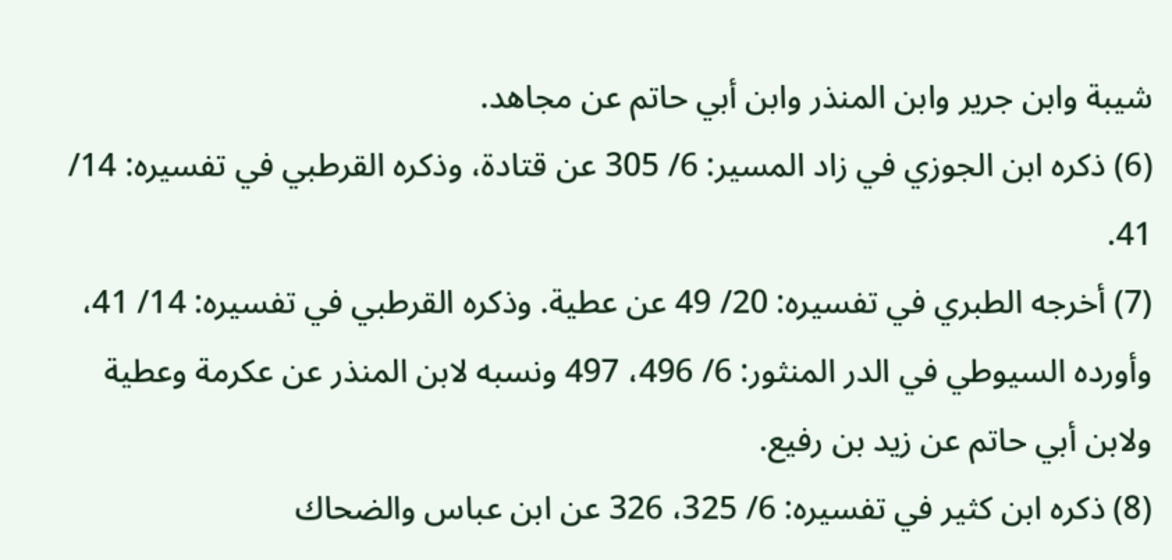شيبة وابن جرير وابن المنذر وابن أبي حاتم عن مجاهد.
(6) ذكره ابن الجوزي في زاد المسير: 6/ 305 عن قتادة، وذكره القرطبي في تفسيره: 14/ 41.
(7) أخرجه الطبري في تفسيره: 20/ 49 عن عطية. وذكره القرطبي في تفسيره: 14/ 41، وأورده السيوطي في الدر المنثور: 6/ 496، 497 ونسبه لابن المنذر عن عكرمة وعطية ولابن أبي حاتم عن زيد بن رفيع.
(8) ذكره ابن كثير في تفسيره: 6/ 325، 326 عن ابن عباس والضحاك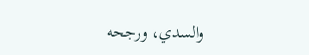والسدي، ورجحه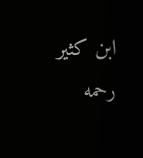ابن كثير رحمه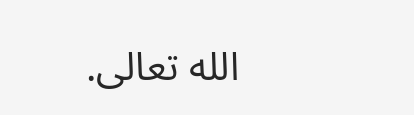الله تعالى.